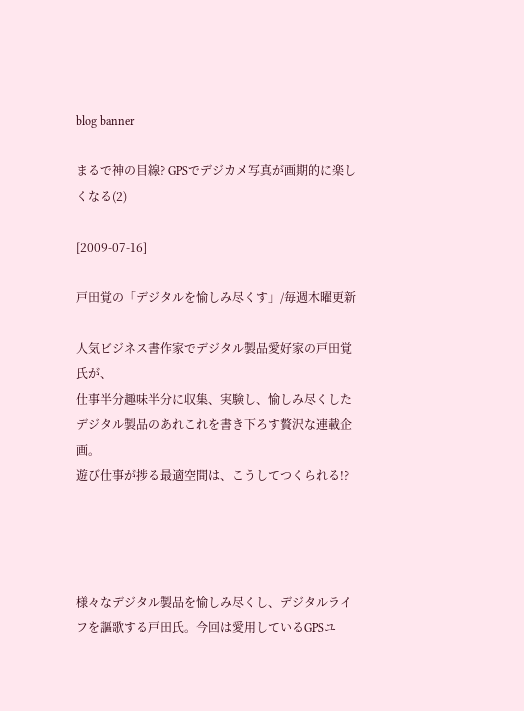blog banner

まるで神の目線? GPSでデジカメ写真が画期的に楽しくなる(2)

[2009-07-16]

戸田覚の「デジタルを愉しみ尽くす」/毎週木曜更新

人気ビジネス書作家でデジタル製品愛好家の戸田覚氏が、
仕事半分趣味半分に収集、実験し、愉しみ尽くした
デジタル製品のあれこれを書き下ろす贅沢な連載企画。
遊び仕事が捗る最適空間は、こうしてつくられる!?




様々なデジタル製品を愉しみ尽くし、デジタルライフを謳歌する戸田氏。今回は愛用しているGPSユ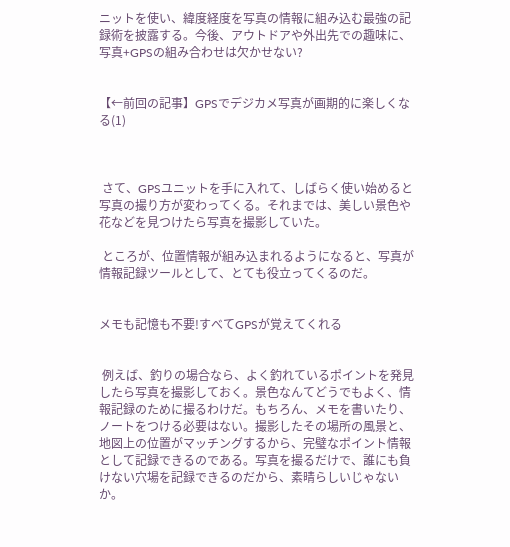ニットを使い、緯度経度を写真の情報に組み込む最強の記録術を披露する。今後、アウトドアや外出先での趣味に、写真+GPSの組み合わせは欠かせない?


【←前回の記事】GPSでデジカメ写真が画期的に楽しくなる(1)



 さて、GPSユニットを手に入れて、しばらく使い始めると写真の撮り方が変わってくる。それまでは、美しい景色や花などを見つけたら写真を撮影していた。

 ところが、位置情報が組み込まれるようになると、写真が情報記録ツールとして、とても役立ってくるのだ。


メモも記憶も不要!すべてGPSが覚えてくれる


 例えば、釣りの場合なら、よく釣れているポイントを発見したら写真を撮影しておく。景色なんてどうでもよく、情報記録のために撮るわけだ。もちろん、メモを書いたり、ノートをつける必要はない。撮影したその場所の風景と、地図上の位置がマッチングするから、完璧なポイント情報として記録できるのである。写真を撮るだけで、誰にも負けない穴場を記録できるのだから、素晴らしいじゃないか。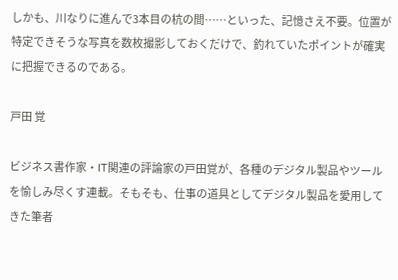しかも、川なりに進んで3本目の杭の間……といった、記憶さえ不要。位置が特定できそうな写真を数枚撮影しておくだけで、釣れていたポイントが確実に把握できるのである。

戸田 覚

ビジネス書作家・IT関連の評論家の戸田覚が、各種のデジタル製品やツールを愉しみ尽くす連載。そもそも、仕事の道具としてデジタル製品を愛用してきた筆者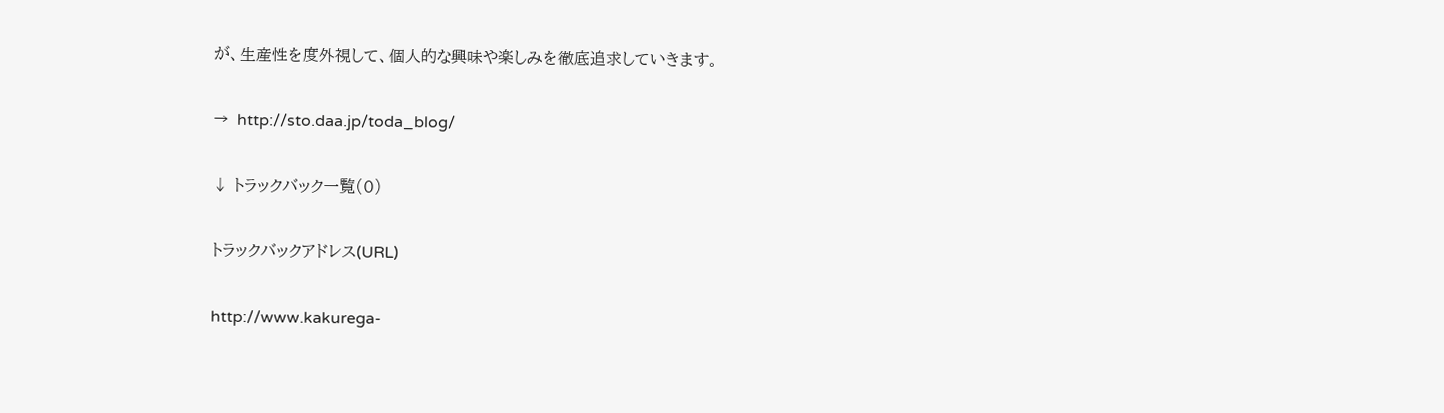が、生産性を度外視して、個人的な興味や楽しみを徹底追求していきます。

→  http://sto.daa.jp/toda_blog/

↓ トラックバック一覧(0)

トラックバックアドレス(URL)

http://www.kakurega-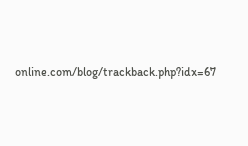online.com/blog/trackback.php?idx=67